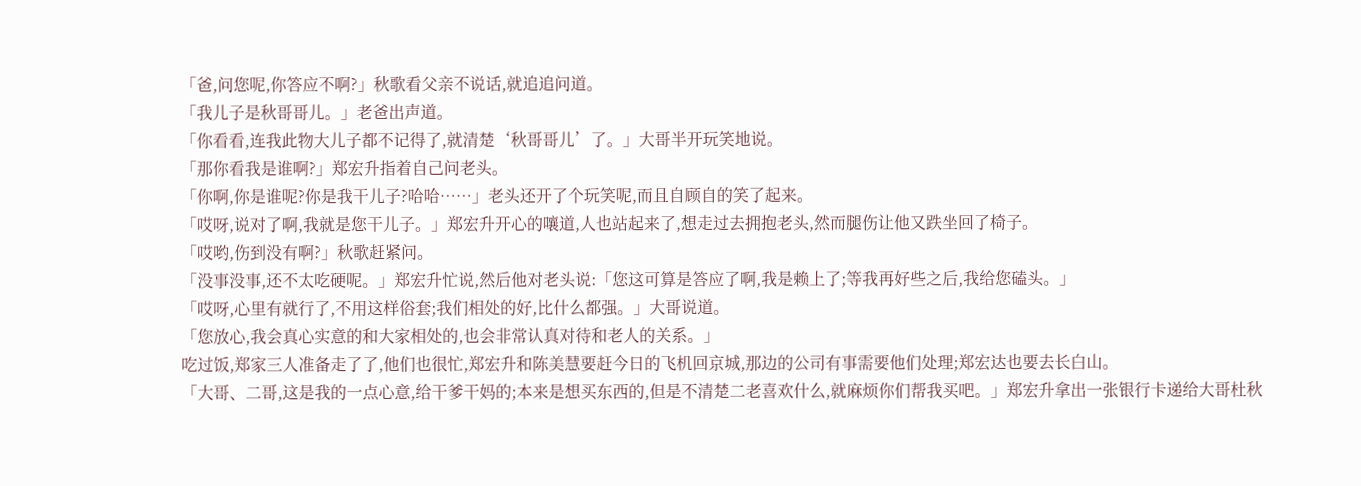「爸,问您呢,你答应不啊?」秋歌看父亲不说话,就追追问道。
「我儿子是秋哥哥儿。」老爸出声道。
「你看看,连我此物大儿子都不记得了,就清楚‘秋哥哥儿’了。」大哥半开玩笑地说。
「那你看我是谁啊?」郑宏升指着自己问老头。
「你啊,你是谁呢?你是我干儿子?哈哈……」老头还开了个玩笑呢,而且自顾自的笑了起来。
「哎呀,说对了啊,我就是您干儿子。」郑宏升开心的嚷道,人也站起来了,想走过去拥抱老头,然而腿伤让他又跌坐回了椅子。
「哎哟,伤到没有啊?」秋歌赶紧问。
「没事没事,还不太吃硬呢。」郑宏升忙说,然后他对老头说:「您这可算是答应了啊,我是赖上了;等我再好些之后,我给您磕头。」
「哎呀,心里有就行了,不用这样俗套;我们相处的好,比什么都强。」大哥说道。
「您放心,我会真心实意的和大家相处的,也会非常认真对待和老人的关系。」
吃过饭,郑家三人准备走了了,他们也很忙,郑宏升和陈美慧要赶今日的飞机回京城,那边的公司有事需要他们处理;郑宏达也要去长白山。
「大哥、二哥,这是我的一点心意,给干爹干妈的;本来是想买东西的,但是不清楚二老喜欢什么,就麻烦你们帮我买吧。」郑宏升拿出一张银行卡递给大哥杜秋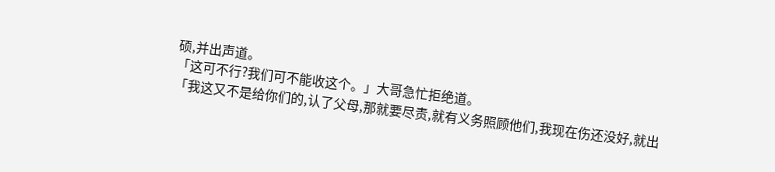硕,并出声道。
「这可不行?我们可不能收这个。」大哥急忙拒绝道。
「我这又不是给你们的,认了父母,那就要尽责,就有义务照顾他们,我现在伤还没好,就出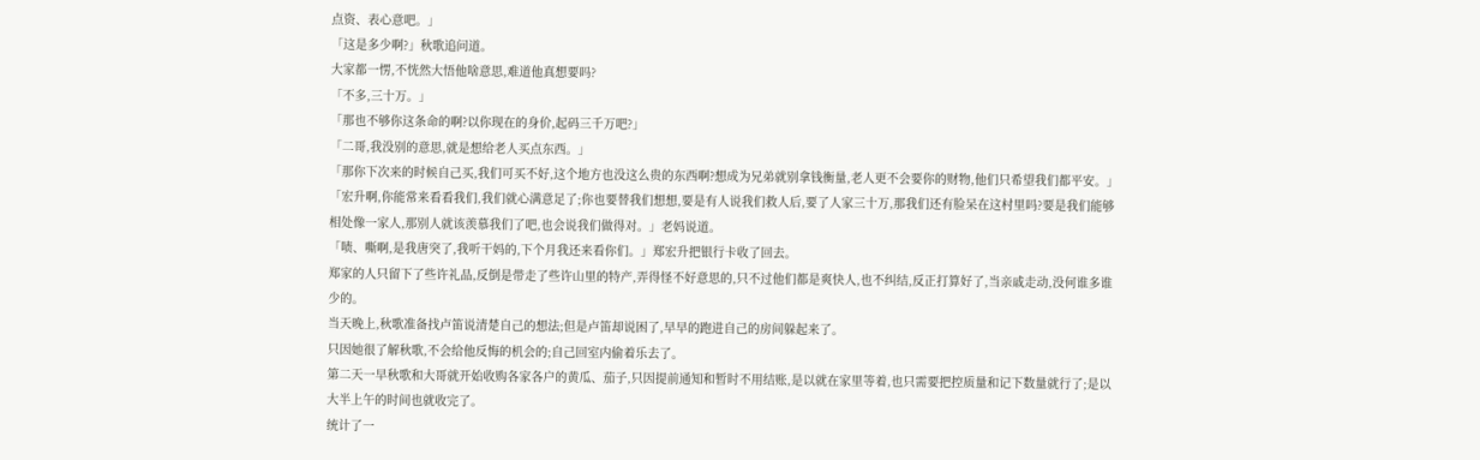点资、表心意吧。」
「这是多少啊?」秋歌追问道。
大家都一愣,不恍然大悟他啥意思,难道他真想要吗?
「不多,三十万。」
「那也不够你这条命的啊?以你现在的身价,起码三千万吧?」
「二哥,我没别的意思,就是想给老人买点东西。」
「那你下次来的时候自己买,我们可买不好,这个地方也没这么贵的东西啊?想成为兄弟就别拿钱衡量,老人更不会要你的财物,他们只希望我们都平安。」
「宏升啊,你能常来看看我们,我们就心满意足了;你也要替我们想想,要是有人说我们救人后,要了人家三十万,那我们还有脸呆在这村里吗?要是我们能够相处像一家人,那别人就该羡慕我们了吧,也会说我们做得对。」老妈说道。
「啧、嘶啊,是我唐突了,我听干妈的,下个月我还来看你们。」郑宏升把银行卡收了回去。
郑家的人只留下了些许礼品,反倒是带走了些许山里的特产,弄得怪不好意思的,只不过他们都是爽快人,也不纠结,反正打算好了,当亲戚走动,没何谁多谁少的。
当天晚上,秋歌准备找卢笛说清楚自己的想法;但是卢笛却说困了,早早的跑进自己的房间躲起来了。
只因她很了解秋歌,不会给他反悔的机会的;自己回室内偷着乐去了。
第二天一早秋歌和大哥就开始收购各家各户的黄瓜、茄子,只因提前通知和暂时不用结账,是以就在家里等着,也只需要把控质量和记下数量就行了;是以大半上午的时间也就收完了。
统计了一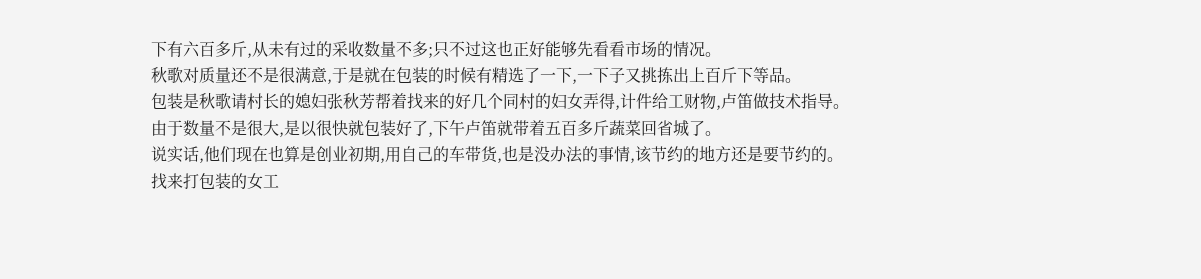下有六百多斤,从未有过的采收数量不多;只不过这也正好能够先看看市场的情况。
秋歌对质量还不是很满意,于是就在包装的时候有精选了一下,一下子又挑拣出上百斤下等品。
包装是秋歌请村长的媳妇张秋芳帮着找来的好几个同村的妇女弄得,计件给工财物,卢笛做技术指导。
由于数量不是很大,是以很快就包装好了,下午卢笛就带着五百多斤蔬菜回省城了。
说实话,他们现在也算是创业初期,用自己的车带货,也是没办法的事情,该节约的地方还是要节约的。
找来打包装的女工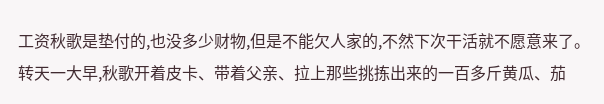工资秋歌是垫付的,也没多少财物,但是不能欠人家的,不然下次干活就不愿意来了。
转天一大早,秋歌开着皮卡、带着父亲、拉上那些挑拣出来的一百多斤黄瓜、茄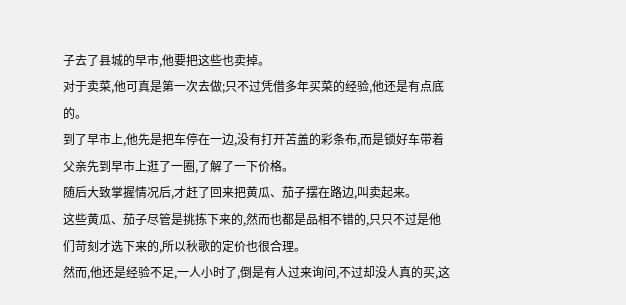子去了县城的早市,他要把这些也卖掉。
对于卖菜,他可真是第一次去做;只不过凭借多年买菜的经验,他还是有点底的。
到了早市上,他先是把车停在一边,没有打开苫盖的彩条布,而是锁好车带着父亲先到早市上逛了一圈,了解了一下价格。
随后大致掌握情况后,才赶了回来把黄瓜、茄子摆在路边,叫卖起来。
这些黄瓜、茄子尽管是挑拣下来的,然而也都是品相不错的,只只不过是他们苛刻才选下来的,所以秋歌的定价也很合理。
然而,他还是经验不足,一人小时了,倒是有人过来询问,不过却没人真的买,这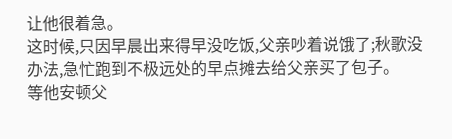让他很着急。
这时候,只因早晨出来得早没吃饭,父亲吵着说饿了;秋歌没办法,急忙跑到不极远处的早点摊去给父亲买了包子。
等他安顿父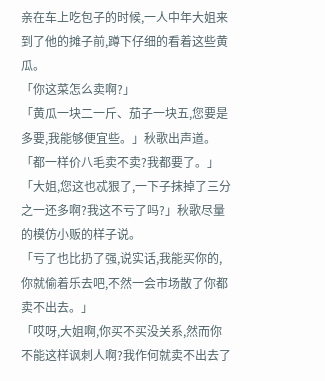亲在车上吃包子的时候,一人中年大姐来到了他的摊子前,蹲下仔细的看着这些黄瓜。
「你这菜怎么卖啊?」
「黄瓜一块二一斤、茄子一块五,您要是多要,我能够便宜些。」秋歌出声道。
「都一样价八毛卖不卖?我都要了。」
「大姐,您这也忒狠了,一下子抹掉了三分之一还多啊?我这不亏了吗?」秋歌尽量的模仿小贩的样子说。
「亏了也比扔了强,说实话,我能买你的,你就偷着乐去吧,不然一会市场散了你都卖不出去。」
「哎呀,大姐啊,你买不买没关系,然而你不能这样讽刺人啊?我作何就卖不出去了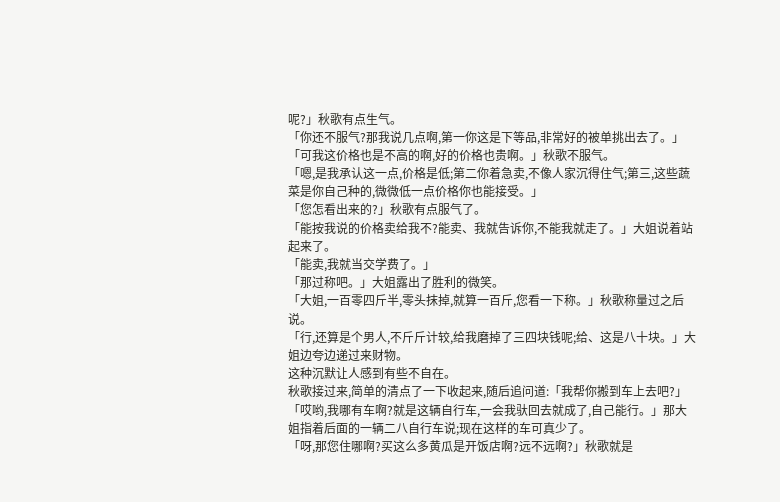呢?」秋歌有点生气。
「你还不服气?那我说几点啊,第一你这是下等品,非常好的被单挑出去了。」
「可我这价格也是不高的啊,好的价格也贵啊。」秋歌不服气。
「嗯,是我承认这一点,价格是低;第二你着急卖,不像人家沉得住气;第三,这些蔬菜是你自己种的,微微低一点价格你也能接受。」
「您怎看出来的?」秋歌有点服气了。
「能按我说的价格卖给我不?能卖、我就告诉你,不能我就走了。」大姐说着站起来了。
「能卖,我就当交学费了。」
「那过称吧。」大姐露出了胜利的微笑。
「大姐,一百零四斤半,零头抹掉,就算一百斤,您看一下称。」秋歌称量过之后说。
「行,还算是个男人,不斤斤计较,给我磨掉了三四块钱呢;给、这是八十块。」大姐边夸边递过来财物。
这种沉默让人感到有些不自在。
秋歌接过来,简单的清点了一下收起来,随后追问道:「我帮你搬到车上去吧?」
「哎哟,我哪有车啊?就是这辆自行车,一会我驮回去就成了,自己能行。」那大姐指着后面的一辆二八自行车说;现在这样的车可真少了。
「呀,那您住哪啊?买这么多黄瓜是开饭店啊?远不远啊?」秋歌就是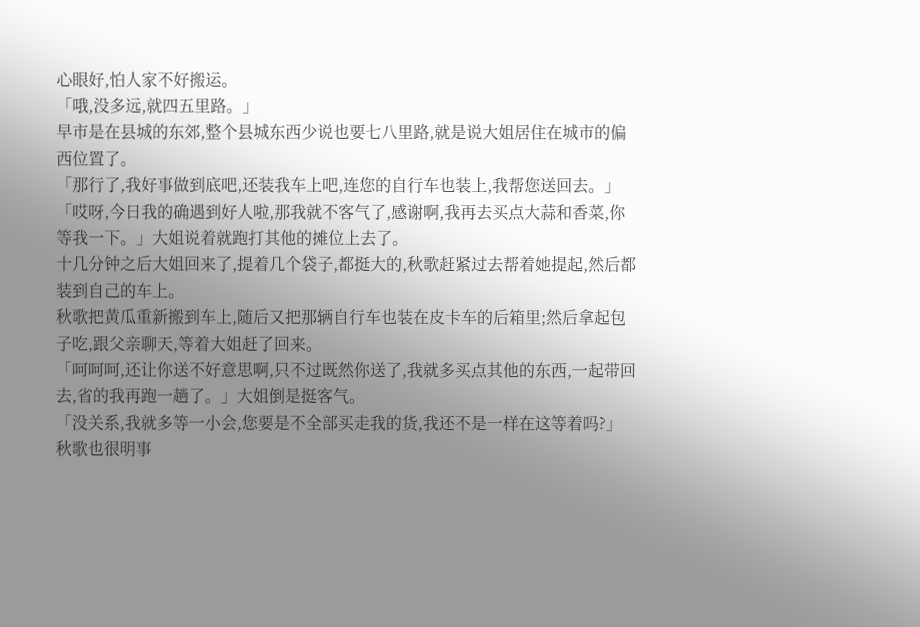心眼好,怕人家不好搬运。
「哦,没多远,就四五里路。」
早市是在县城的东郊,整个县城东西少说也要七八里路,就是说大姐居住在城市的偏西位置了。
「那行了,我好事做到底吧,还装我车上吧,连您的自行车也装上,我帮您送回去。」
「哎呀,今日我的确遇到好人啦,那我就不客气了,感谢啊,我再去买点大蒜和香菜,你等我一下。」大姐说着就跑打其他的摊位上去了。
十几分钟之后大姐回来了,提着几个袋子,都挺大的,秋歌赶紧过去帮着她提起,然后都装到自己的车上。
秋歌把黄瓜重新搬到车上,随后又把那辆自行车也装在皮卡车的后箱里;然后拿起包子吃,跟父亲聊天,等着大姐赶了回来。
「呵呵呵,还让你送不好意思啊,只不过既然你送了,我就多买点其他的东西,一起带回去,省的我再跑一趟了。」大姐倒是挺客气。
「没关系,我就多等一小会,您要是不全部买走我的货,我还不是一样在这等着吗?」秋歌也很明事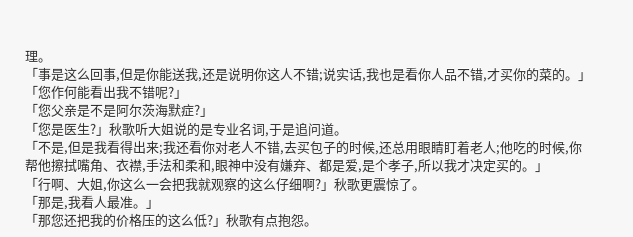理。
「事是这么回事,但是你能送我,还是说明你这人不错;说实话,我也是看你人品不错,才买你的菜的。」
「您作何能看出我不错呢?」
「您父亲是不是阿尔茨海默症?」
「您是医生?」秋歌听大姐说的是专业名词,于是追问道。
「不是,但是我看得出来;我还看你对老人不错,去买包子的时候,还总用眼睛盯着老人;他吃的时候,你帮他擦拭嘴角、衣襟,手法和柔和,眼神中没有嫌弃、都是爱,是个孝子,所以我才决定买的。」
「行啊、大姐,你这么一会把我就观察的这么仔细啊?」秋歌更震惊了。
「那是,我看人最准。」
「那您还把我的价格压的这么低?」秋歌有点抱怨。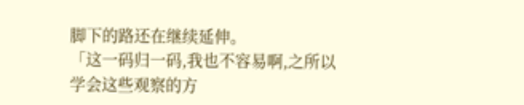脚下的路还在继续延伸。
「这一码归一码,我也不容易啊,之所以学会这些观察的方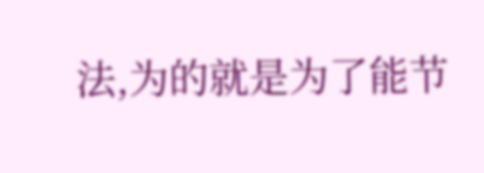法,为的就是为了能节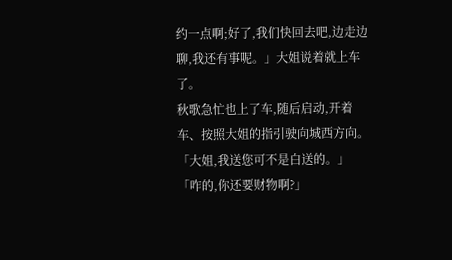约一点啊;好了,我们快回去吧,边走边聊,我还有事呢。」大姐说着就上车了。
秋歌急忙也上了车,随后启动,开着车、按照大姐的指引驶向城西方向。
「大姐,我送您可不是白送的。」
「咋的,你还要财物啊?」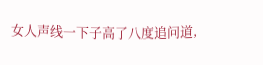女人声线一下子高了八度追问道,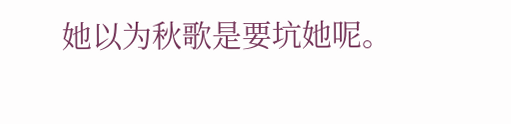她以为秋歌是要坑她呢。